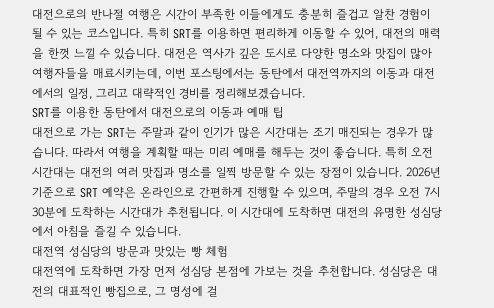대전으로의 반나절 여행은 시간이 부족한 이들에게도 충분히 즐겁고 알찬 경험이 될 수 있는 코스입니다. 특히 SRT를 이용하면 편리하게 이동할 수 있어, 대전의 매력을 한껏 느낄 수 있습니다. 대전은 역사가 깊은 도시로 다양한 명소와 맛집이 많아 여행자들을 매료시키는데, 이번 포스팅에서는 동탄에서 대전역까지의 이동과 대전에서의 일정, 그리고 대략적인 경비를 정리해보겠습니다.
SRT를 이용한 동탄에서 대전으로의 이동과 예매 팁
대전으로 가는 SRT는 주말과 같이 인기가 많은 시간대는 조기 매진되는 경우가 많습니다. 따라서 여행을 계획할 때는 미리 예매를 해두는 것이 좋습니다. 특히 오전 시간대는 대전의 여러 맛집과 명소를 일찍 방문할 수 있는 장점이 있습니다. 2026년 기준으로 SRT 예약은 온라인으로 간편하게 진행할 수 있으며, 주말의 경우 오전 7시 30분에 도착하는 시간대가 추천됩니다. 이 시간대에 도착하면 대전의 유명한 성심당에서 아침을 즐길 수 있습니다.
대전역 성심당의 방문과 맛있는 빵 체험
대전역에 도착하면 가장 먼저 성심당 본점에 가보는 것을 추천합니다. 성심당은 대전의 대표적인 빵집으로, 그 명성에 걸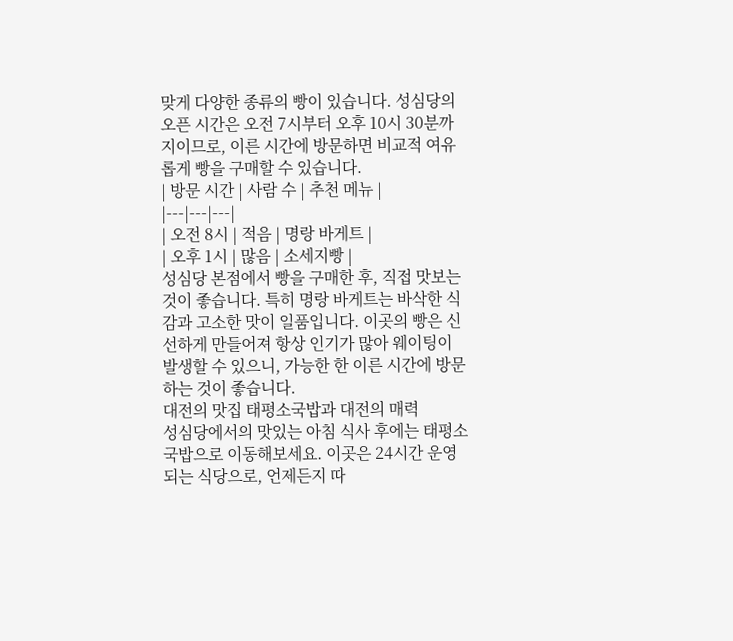맞게 다양한 종류의 빵이 있습니다. 성심당의 오픈 시간은 오전 7시부터 오후 10시 30분까지이므로, 이른 시간에 방문하면 비교적 여유롭게 빵을 구매할 수 있습니다.
| 방문 시간 | 사람 수 | 추천 메뉴 |
|---|---|---|
| 오전 8시 | 적음 | 명랑 바게트 |
| 오후 1시 | 많음 | 소세지빵 |
성심당 본점에서 빵을 구매한 후, 직접 맛보는 것이 좋습니다. 특히 명랑 바게트는 바삭한 식감과 고소한 맛이 일품입니다. 이곳의 빵은 신선하게 만들어져 항상 인기가 많아 웨이팅이 발생할 수 있으니, 가능한 한 이른 시간에 방문하는 것이 좋습니다.
대전의 맛집 태평소국밥과 대전의 매력
성심당에서의 맛있는 아침 식사 후에는 태평소국밥으로 이동해보세요. 이곳은 24시간 운영되는 식당으로, 언제든지 따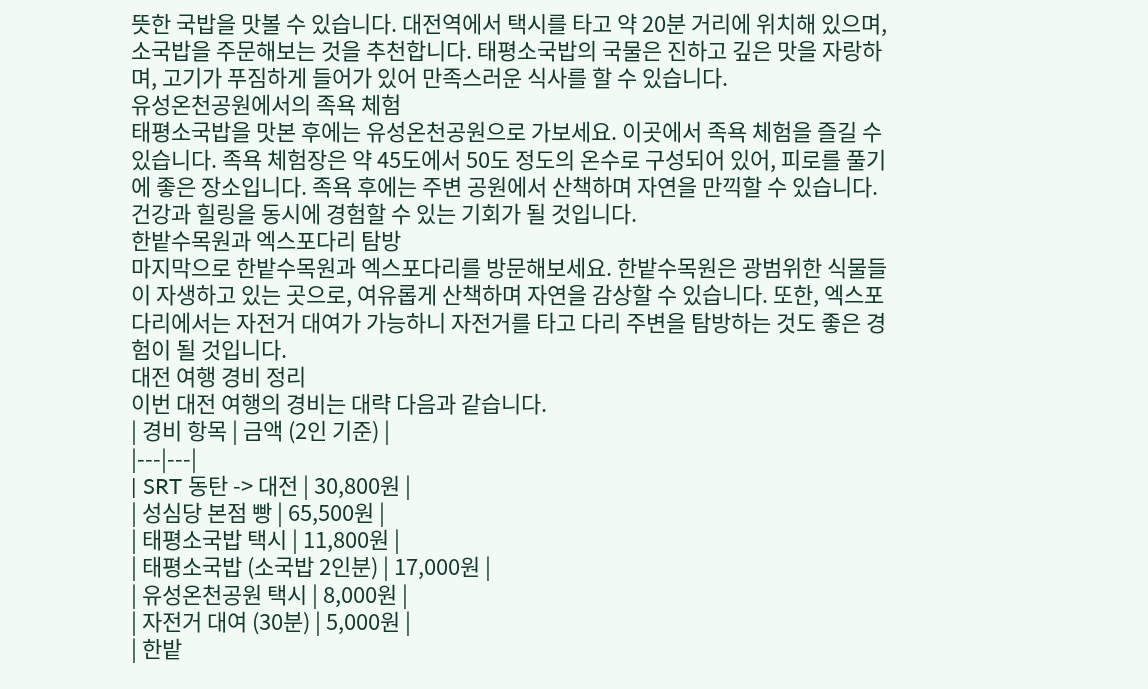뜻한 국밥을 맛볼 수 있습니다. 대전역에서 택시를 타고 약 20분 거리에 위치해 있으며, 소국밥을 주문해보는 것을 추천합니다. 태평소국밥의 국물은 진하고 깊은 맛을 자랑하며, 고기가 푸짐하게 들어가 있어 만족스러운 식사를 할 수 있습니다.
유성온천공원에서의 족욕 체험
태평소국밥을 맛본 후에는 유성온천공원으로 가보세요. 이곳에서 족욕 체험을 즐길 수 있습니다. 족욕 체험장은 약 45도에서 50도 정도의 온수로 구성되어 있어, 피로를 풀기에 좋은 장소입니다. 족욕 후에는 주변 공원에서 산책하며 자연을 만끽할 수 있습니다. 건강과 힐링을 동시에 경험할 수 있는 기회가 될 것입니다.
한밭수목원과 엑스포다리 탐방
마지막으로 한밭수목원과 엑스포다리를 방문해보세요. 한밭수목원은 광범위한 식물들이 자생하고 있는 곳으로, 여유롭게 산책하며 자연을 감상할 수 있습니다. 또한, 엑스포다리에서는 자전거 대여가 가능하니 자전거를 타고 다리 주변을 탐방하는 것도 좋은 경험이 될 것입니다.
대전 여행 경비 정리
이번 대전 여행의 경비는 대략 다음과 같습니다.
| 경비 항목 | 금액 (2인 기준) |
|---|---|
| SRT 동탄 -> 대전 | 30,800원 |
| 성심당 본점 빵 | 65,500원 |
| 태평소국밥 택시 | 11,800원 |
| 태평소국밥 (소국밥 2인분) | 17,000원 |
| 유성온천공원 택시 | 8,000원 |
| 자전거 대여 (30분) | 5,000원 |
| 한밭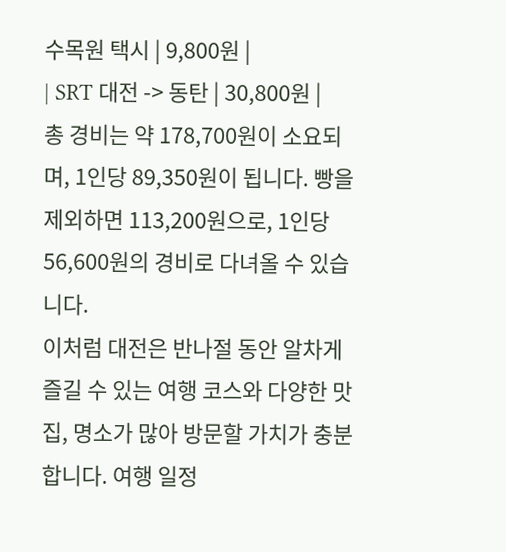수목원 택시 | 9,800원 |
| SRT 대전 -> 동탄 | 30,800원 |
총 경비는 약 178,700원이 소요되며, 1인당 89,350원이 됩니다. 빵을 제외하면 113,200원으로, 1인당 56,600원의 경비로 다녀올 수 있습니다.
이처럼 대전은 반나절 동안 알차게 즐길 수 있는 여행 코스와 다양한 맛집, 명소가 많아 방문할 가치가 충분합니다. 여행 일정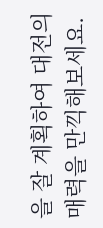을 잘 계획하여 대전의 매력을 만끽해보세요.